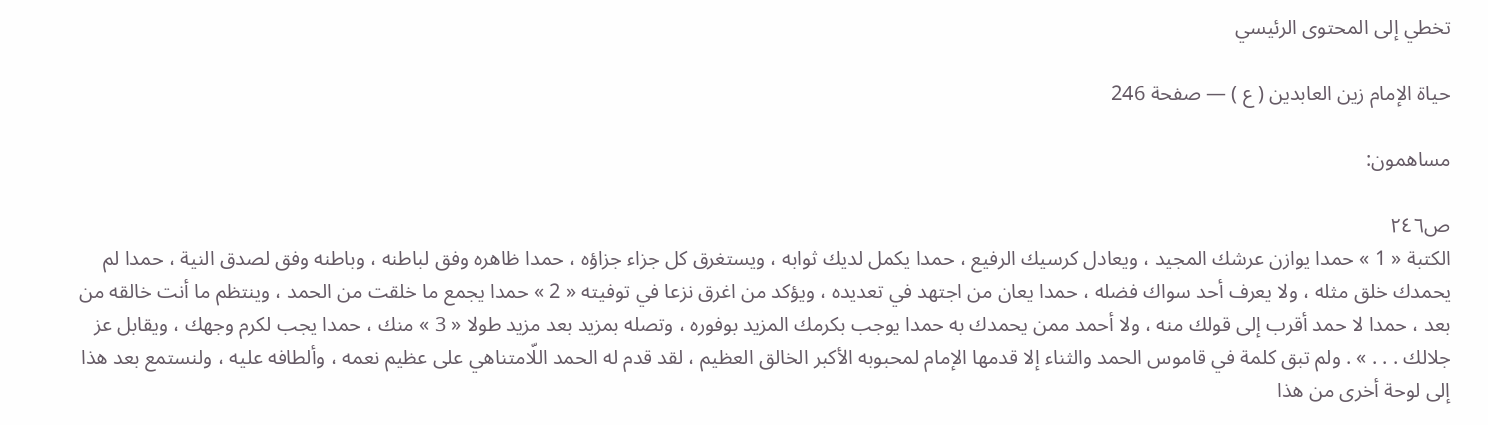تخطي إلى المحتوى الرئيسي

حياة الإمام زين العابدين ( ع ) — صفحة 246

مساهمون:

ص٢٤٦
الكتبة « 1 » حمدا يوازن عرشك المجيد ، ويعادل كرسيك الرفيع ، حمدا يكمل لديك ثوابه ، ويستغرق كل جزاء جزاؤه ، حمدا ظاهره وفق لباطنه ، وباطنه وفق لصدق النية ، حمدا لم يحمدك خلق مثله ، ولا يعرف أحد سواك فضله ، حمدا يعان من اجتهد في تعديده ، ويؤكد من اغرق نزعا في توفيته « 2 » حمدا يجمع ما خلقت من الحمد ، وينتظم ما أنت خالقه من بعد ، حمدا لا حمد أقرب إلى قولك منه ، ولا أحمد ممن يحمدك به حمدا يوجب بكرمك المزيد بوفوره ، وتصله بمزيد بعد مزيد طولا « 3 » منك ، حمدا يجب لكرم وجهك ، ويقابل عز جلالك . . . » . ولم تبق كلمة في قاموس الحمد والثناء إلا قدمها الإمام لمحبوبه الأكبر الخالق العظيم ، لقد قدم له الحمد اللّامتناهي على عظيم نعمه ، وألطافه عليه ، ولنستمع بعد هذا إلى لوحة أخرى من هذا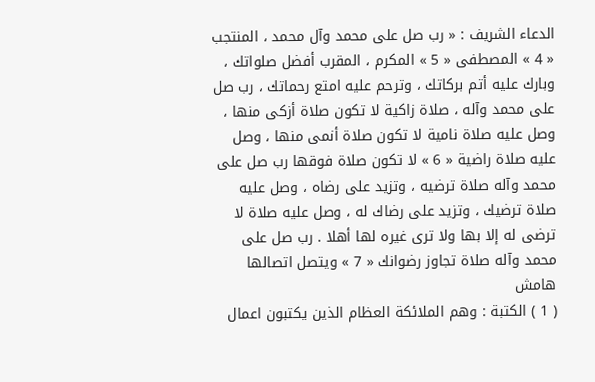الدعاء الشريف : « رب صل على محمد وآل محمد ، المنتجب « 4 » المصطفى « 5 » المكرم ، المقرب أفضل صلواتك ، وبارك عليه أتم بركاتك ، وترحم عليه امتع رحماتك ، رب صل على محمد وآله ، صلاة زاكية لا تكون صلاة أزكى منها ، وصل عليه صلاة نامية لا تكون صلاة أنمى منها ، وصل عليه صلاة راضية « 6 » لا تكون صلاة فوقها رب صل على محمد وآله صلاة ترضيه ، وتزيد على رضاه ، وصل عليه صلاة ترضيك ، وتزيد على رضاك له ، وصل عليه صلاة لا ترضى له إلا بها ولا ترى غيره لها أهلا . رب صل على محمد وآله صلاة تجاوز رضوانك « 7 » ويتصل اتصالها
هامش
( 1 ) الكتبة : وهم الملائكة العظام الذين يكتبون اعمال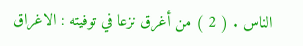الناس . ( 2 ) من أغرق نزعا في توفيته : الاغراق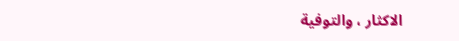الاكثار ، والتوفية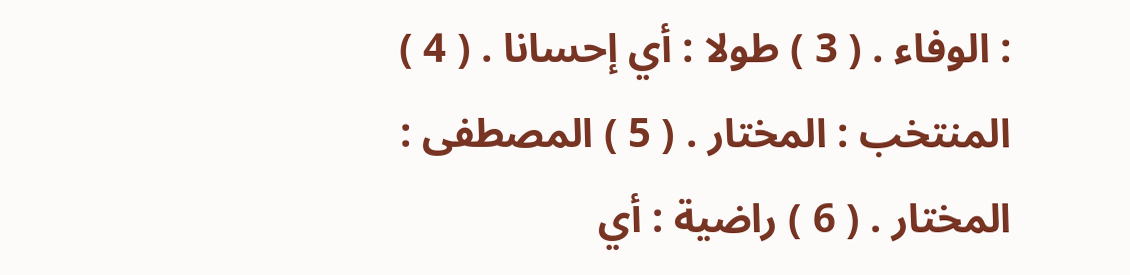: الوفاء . ( 3 ) طولا : أي إحسانا . ( 4 ) المنتخب : المختار . ( 5 ) المصطفى : المختار . ( 6 ) راضية : أي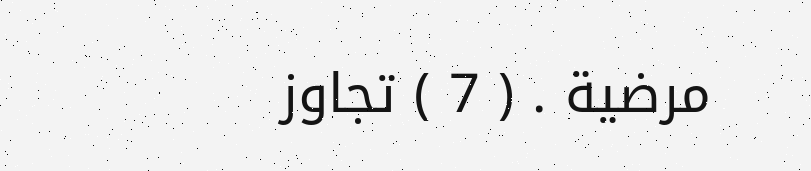مرضية . ( 7 ) تجاوز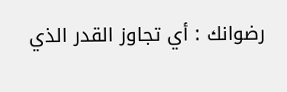رضوانك : أي تجاوز القدر الذي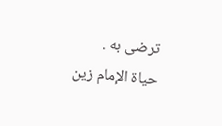ترضى به .
حياة الإمام زين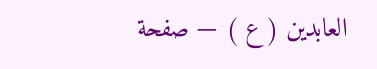العابدين ( ع ) — صفحة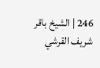246 | الشيخ باقر شريف القرشي